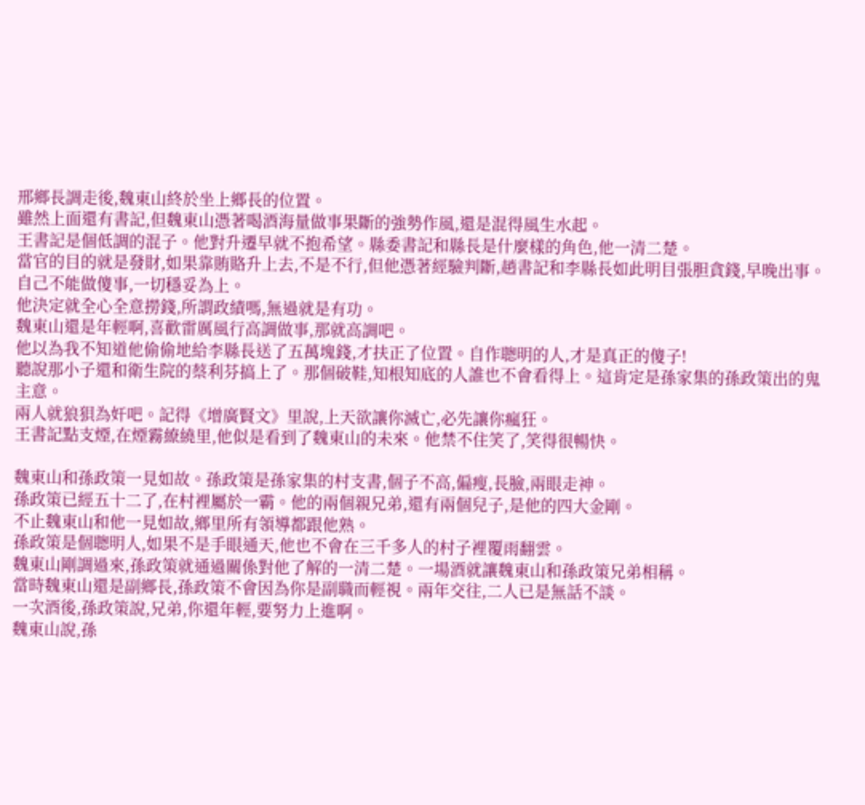邢鄉長調走後,魏東山終於坐上鄉長的位置。
雖然上面還有書記,但魏東山憑著喝酒海量做事果斷的強勢作風,還是混得風生水起。
王書記是個低調的混子。他對升遷早就不抱希望。縣委書記和縣長是什麼樣的角色,他一清二楚。
當官的目的就是發財,如果靠賄賂升上去,不是不行,但他憑著經驗判斷,趙書記和李縣長如此明目張胆貪錢,早晚出事。自己不能做傻事,一切穩妥為上。
他決定就全心全意撈錢,所謂政績嗎,無過就是有功。
魏東山還是年輕啊,喜歡雷厲風行高調做事,那就高調吧。
他以為我不知道他偷偷地給李縣長送了五萬塊錢,才扶正了位置。自作聰明的人,才是真正的傻子!
聽說那小子還和衛生院的蔡利芬搞上了。那個破鞋,知根知底的人誰也不會看得上。這肯定是孫家集的孫政策出的鬼主意。
兩人就狼狽為奸吧。記得《增廣賢文》里說,上天欲讓你滅亡,必先讓你瘋狂。
王書記點支煙,在煙霧繚繞里,他似是看到了魏東山的未來。他禁不住笑了,笑得很暢快。

魏東山和孫政策一見如故。孫政策是孫家集的村支書,個子不高,偏瘦,長臉,兩眼走神。
孫政策已經五十二了,在村裡屬於一霸。他的兩個親兄弟,還有兩個兒子,是他的四大金剛。
不止魏東山和他一見如故,鄉里所有領導都跟他熟。
孫政策是個聰明人,如果不是手眼通天,他也不會在三千多人的村子裡覆雨翻雲。
魏東山剛調過來,孫政策就通過關係對他了解的一清二楚。一場酒就讓魏東山和孫政策兄弟相稱。
當時魏東山還是副鄉長,孫政策不會因為你是副職而輕視。兩年交往,二人已是無話不談。
一次酒後,孫政策說,兄弟,你還年輕,要努力上進啊。
魏東山說,孫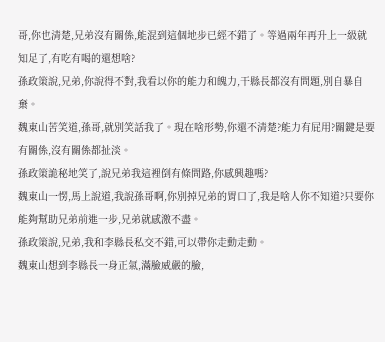哥,你也清楚,兄弟沒有關係,能混到這個地步已經不錯了。等過兩年再升上一級就知足了,有吃有喝的還想啥?
孫政策說,兄弟,你說得不對,我看以你的能力和魄力,干縣長都沒有問題,別自暴自棄。
魏東山苦笑道,孫哥,就別笑話我了。現在啥形勢,你還不清楚?能力有屁用?關鍵是要有關係,沒有關係都扯淡。
孫政策詭秘地笑了,說兄弟我這裡倒有條問路,你感興趣嗎?
魏東山一愣,馬上說道,我說孫哥啊,你別掉兄弟的胃口了,我是啥人你不知道?只要你能夠幫助兄弟前進一步,兄弟就感激不盡。
孫政策說,兄弟,我和李縣長私交不錯,可以帶你走動走動。
魏東山想到李縣長一身正氣,滿臉威嚴的臉,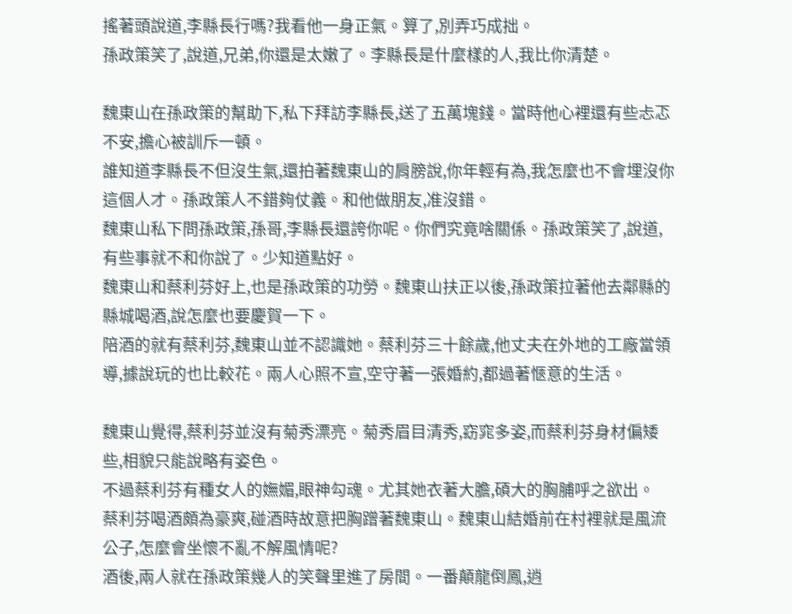搖著頭說道,李縣長行嗎?我看他一身正氣。算了,別弄巧成拙。
孫政策笑了,說道,兄弟,你還是太嫩了。李縣長是什麼樣的人,我比你清楚。

魏東山在孫政策的幫助下,私下拜訪李縣長,送了五萬塊錢。當時他心裡還有些忐忑不安,擔心被訓斥一頓。
誰知道李縣長不但沒生氣,還拍著魏東山的肩膀說,你年輕有為,我怎麼也不會埋沒你這個人才。孫政策人不錯夠仗義。和他做朋友,准沒錯。
魏東山私下問孫政策,孫哥,李縣長還誇你呢。你們究竟啥關係。孫政策笑了,說道,有些事就不和你說了。少知道點好。
魏東山和蔡利芬好上,也是孫政策的功勞。魏東山扶正以後,孫政策拉著他去鄰縣的縣城喝酒,說怎麼也要慶賀一下。
陪酒的就有蔡利芬,魏東山並不認識她。蔡利芬三十餘歲,他丈夫在外地的工廠當領導,據說玩的也比較花。兩人心照不宣,空守著一張婚約,都過著愜意的生活。

魏東山覺得,蔡利芬並沒有菊秀漂亮。菊秀眉目清秀,窈窕多姿,而蔡利芬身材偏矮些,相貌只能說略有姿色。
不過蔡利芬有種女人的嫵媚,眼神勾魂。尤其她衣著大膽,碩大的胸脯呼之欲出。
蔡利芬喝酒頗為豪爽,碰酒時故意把胸蹭著魏東山。魏東山結婚前在村裡就是風流公子,怎麼會坐懷不亂不解風情呢?
酒後,兩人就在孫政策幾人的笑聲里進了房間。一番顛龍倒鳳,逍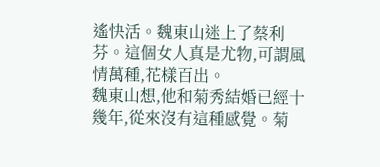遙快活。魏東山迷上了蔡利芬。這個女人真是尤物,可謂風情萬種,花樣百出。
魏東山想,他和菊秀結婚已經十幾年,從來沒有這種感覺。菊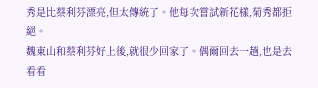秀是比蔡利芬漂亮,但太傳統了。他每次嘗試新花樣,菊秀都拒絕。
魏東山和蔡利芬好上後,就很少回家了。偶爾回去一趟,也是去看看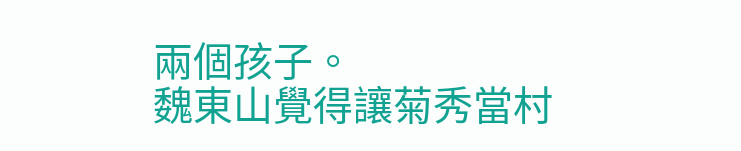兩個孩子。
魏東山覺得讓菊秀當村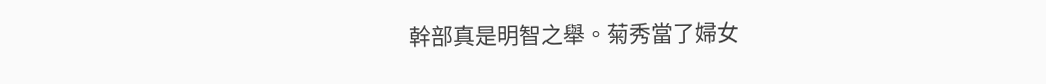幹部真是明智之舉。菊秀當了婦女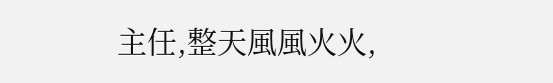主任,整天風風火火,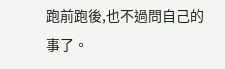跑前跑後,也不過問自己的事了。